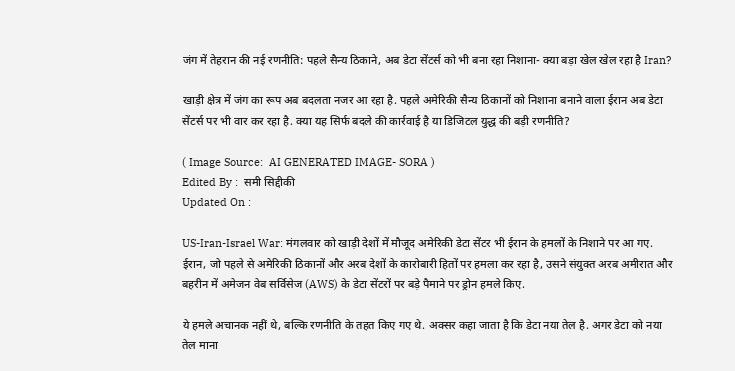जंग में तेहरान की नई रणनीति: पहले सैन्य ठिकाने, अब डेटा सेंटर्स को भी बना रहा निशाना- क्या बड़ा खेल खेल रहा है Iran?

खाड़ी क्षेत्र में जंग का रूप अब बदलता नजर आ रहा है. पहले अमेरिकी सैन्य ठिकानों को निशाना बनाने वाला ईरान अब डेटा सेंटर्स पर भी वार कर रहा है. क्या यह सिर्फ बदले की कार्रवाई है या डिजिटल युद्ध की बड़ी रणनीति?

( Image Source:  AI GENERATED IMAGE- SORA )
Edited By :  समी सिद्दीकी
Updated On :

US-Iran-Israel War: मंगलवार को खाड़ी देशों में मौजूद अमेरिकी डेटा सेंटर भी ईरान के हमलों के निशाने पर आ गए. ईरान, जो पहले से अमेरिकी ठिकानों और अरब देशों के कारोबारी हितों पर हमला कर रहा है, उसने संयुक्त अरब अमीरात और बहरीन में अमेजन वेब सर्विसेज (AWS) के डेटा सेंटरों पर बड़े पैमाने पर ड्रोन हमले किए.

ये हमले अचानक नहीं थे, बल्कि रणनीति के तहत किए गए थे. अक्सर कहा जाता है कि डेटा नया तेल है. अगर डेटा को नया तेल माना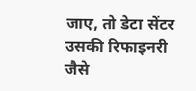जाए, तो डेटा सेंटर उसकी रिफाइनरी जैसे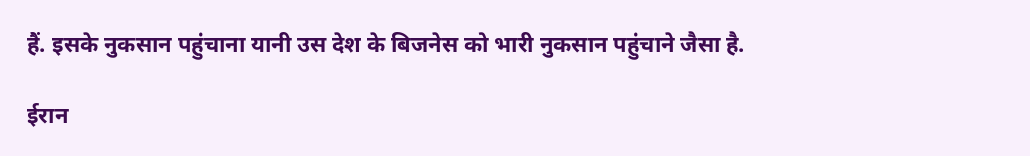हैं. इसके नुकसान पहुंचाना यानी उस देश के बिजनेस को भारी नुकसान पहुंचाने जैसा है.

ईरान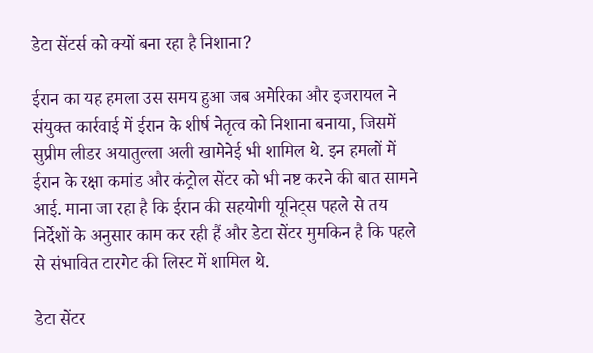डेटा सेंटर्स को क्यों बना रहा है निशाना?

ईरान का यह हमला उस समय हुआ जब अमेरिका और इजरायल ने संयुक्त कार्रवाई में ईरान के शीर्ष नेतृत्व को निशाना बनाया, जिसमें सुप्रीम लीडर अयातुल्ला अली खामेनेई भी शामिल थे. इन हमलों में ईरान के रक्षा कमांड और कंट्रोल सेंटर को भी नष्ट करने की बात सामने आई. माना जा रहा है कि ईरान की सहयोगी यूनिट्स पहले से तय निर्देशों के अनुसार काम कर रही हैं और डेटा सेंटर मुमकिन है कि पहले से संभावित टारगेट की लिस्ट में शामिल थे.

डेटा सेंटर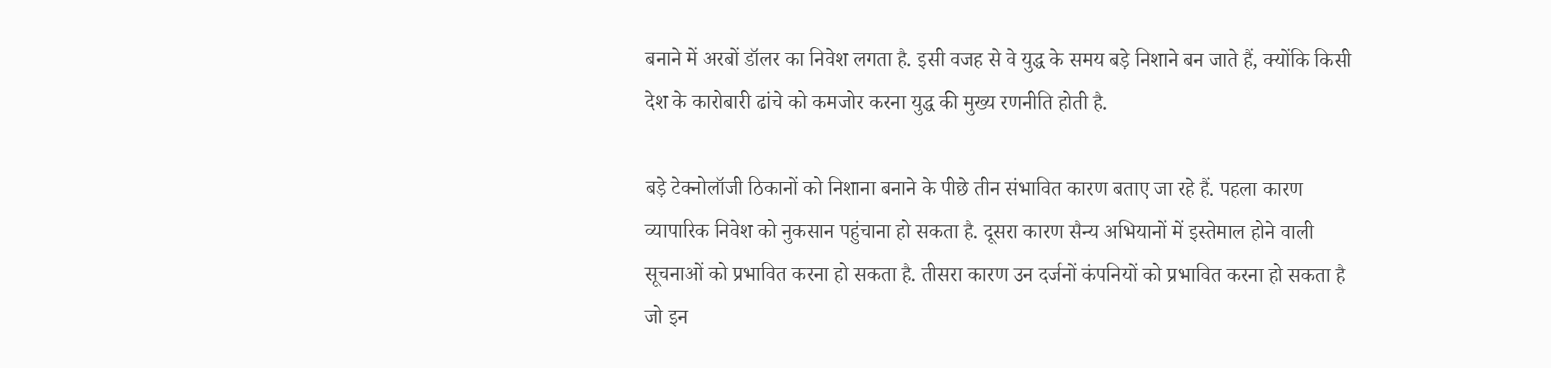बनाने में अरबों डॉलर का निवेश लगता है. इसी वजह से वे युद्ध के समय बड़े निशाने बन जाते हैं, क्योंकि किसी देश के कारोबारी ढांचे को कमजोर करना युद्ध की मुख्य रणनीति होती है.

बड़े टेक्नोलॉजी ठिकानों को निशाना बनाने के पीछे तीन संभावित कारण बताए जा रहे हैं. पहला कारण व्यापारिक निवेश को नुकसान पहुंचाना हो सकता है. दूसरा कारण सैन्य अभियानों में इस्तेमाल होने वाली सूचनाओं को प्रभावित करना हो सकता है. तीसरा कारण उन दर्जनों कंपनियों को प्रभावित करना हो सकता है जो इन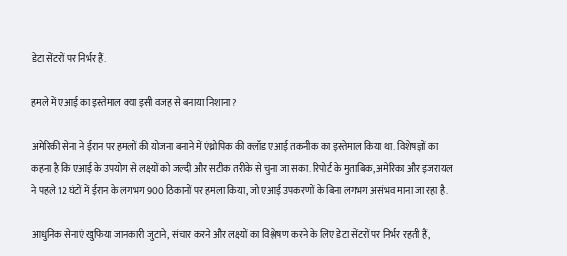डेटा सेंटरों पर निर्भर हैं.

हमले में एआई का इस्तेमाल क्या इसी वजह से बनाया निशाना?

अमेरिकी सेना ने ईरान पर हमलों की योजना बनाने में एंथ्रोपिक की क्लॉड एआई तकनीक का इस्तेमाल किया था. विशेषज्ञों का कहना है कि एआई के उपयोग से लक्ष्यों को जल्दी और सटीक तरीके से चुना जा सका. रिपोर्ट के मुताबिक, अमेरिका और इजरायल ने पहले 12 घंटों में ईरान के लगभग 900 ठिकानों पर हमला किया, जो एआई उपकरणों के बिना लगभग असंभव माना जा रहा है.

आधुनिक सेनाएं खुफिया जानकारी जुटाने, संचार करने और लक्ष्यों का विश्लेषण करने के लिए डेटा सेंटरों पर निर्भर रहती हैं,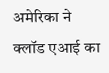अमेरिका ने क्लॉड एआई का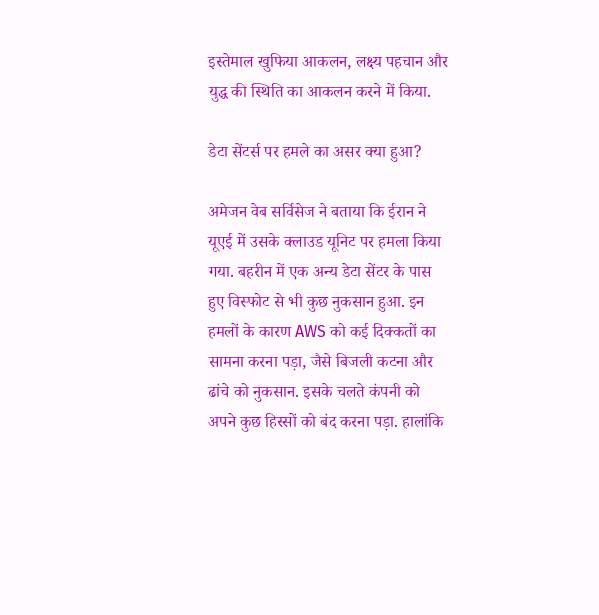इस्तेमाल खुफिया आकलन, लक्ष्य पहचान और युद्ध की स्थिति का आकलन करने में किया.

डेटा सेंटर्स पर हमले का असर क्या हुआ?

अमेजन वेब सर्विसेज ने बताया कि ईरान ने यूएई में उसके क्लाउड यूनिट पर हमला किया गया. बहरीन में एक अन्य डेटा सेंटर के पास हुए विस्फोट से भी कुछ नुकसान हुआ. इन हमलों के कारण AWS को कई दिक्कतों का सामना करना पड़ा, जैसे बिजली कटना और ढांचे को नुकसान. इसके चलते कंपनी को अपने कुछ हिस्सों को बंद करना पड़ा. हालांकि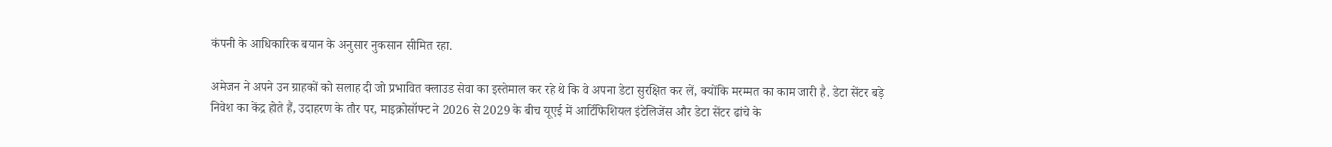कंपनी के आधिकारिक बयान के अनुसार नुकसान सीमित रहा.

अमेजन ने अपने उन ग्राहकों को सलाह दी जो प्रभावित क्लाउड सेवा का इस्तेमाल कर रहे थे कि वे अपना डेटा सुरक्षित कर लें, क्योंकि मरम्मत का काम जारी है. डेटा सेंटर बड़े निवेश का केंद्र होते हैं, उदाहरण के तौर पर, माइक्रोसॉफ्ट ने 2026 से 2029 के बीच यूएई में आर्टिफिशियल इंटेलिजेंस और डेटा सेंटर ढांचे के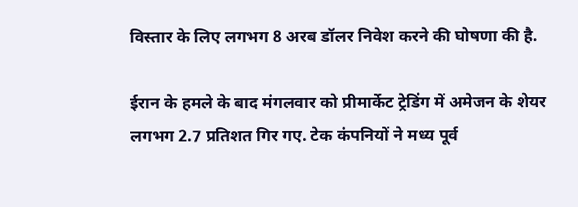विस्तार के लिए लगभग 8 अरब डॉलर निवेश करने की घोषणा की है.

ईरान के हमले के बाद मंगलवार को प्रीमार्केट ट्रेडिंग में अमेजन के शेयर लगभग 2.7 प्रतिशत गिर गए. टेक कंपनियों ने मध्य पूर्व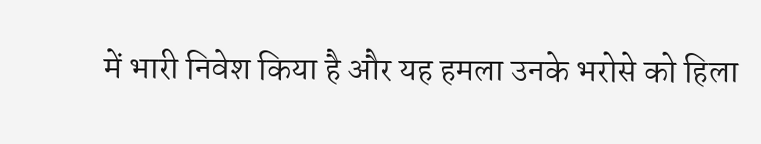में भारी निवेश किया है और यह हमला उनके भरोसे को हिला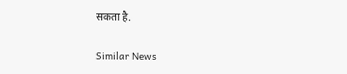सकता है.

Similar News